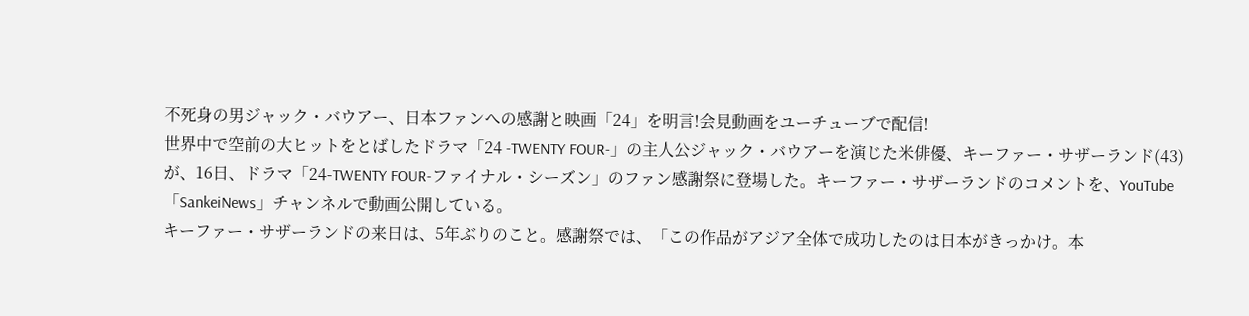不死身の男ジャック・バウアー、日本ファンへの感謝と映画「24」を明言!会見動画をユーチューブで配信!
世界中で空前の大ヒットをとばしたドラマ「24 -TWENTY FOUR-」の主人公ジャック・バウアーを演じた米俳優、キーファー・サザーランド(43)が、16日、ドラマ「24-TWENTY FOUR-ファイナル・シーズン」のファン感謝祭に登場した。キーファー・サザーランドのコメントを、YouTube「SankeiNews」チャンネルで動画公開している。
キーファー・サザーランドの来日は、5年ぶりのこと。感謝祭では、「この作品がアジア全体で成功したのは日本がきっかけ。本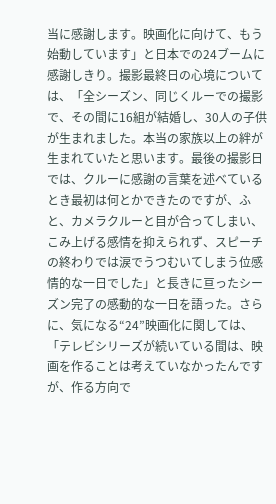当に感謝します。映画化に向けて、もう始動しています」と日本での24ブームに感謝しきり。撮影最終日の心境については、「全シーズン、同じくルーでの撮影で、その間に16組が結婚し、30人の子供が生まれました。本当の家族以上の絆が生まれていたと思います。最後の撮影日では、クルーに感謝の言葉を述べているとき最初は何とかできたのですが、ふと、カメラクルーと目が合ってしまい、こみ上げる感情を抑えられず、スピーチの終わりでは涙でうつむいてしまう位感情的な一日でした」と長きに亘ったシーズン完了の感動的な一日を語った。さらに、気になる“24”映画化に関しては、「テレビシリーズが続いている間は、映画を作ることは考えていなかったんですが、作る方向で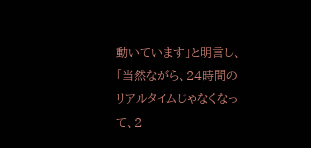動いています」と明言し、「当然ながら、24時間のリアルタイムじゃなくなって、2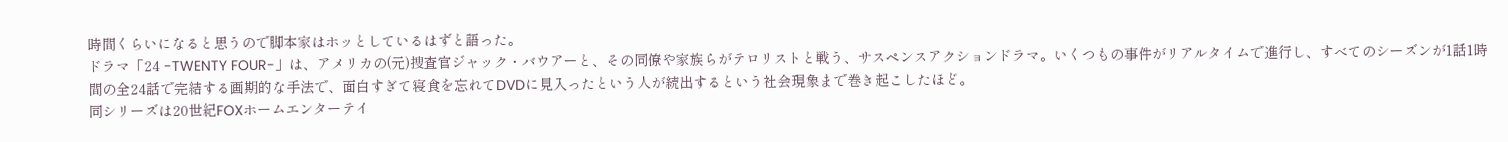時間くらいになると思うので脚本家はホッとしているはずと語った。
ドラマ「24 -TWENTY FOUR-」は、アメリカの(元)捜査官ジャック・バウアーと、その同僚や家族らがテロリストと戦う、サスペンスアクションドラマ。いくつもの事件がリアルタイムで進行し、すべてのシーズンが1話1時間の全24話で完結する画期的な手法で、面白すぎて寝食を忘れてDVDに見入ったという人が続出するという社会現象まで巻き起こしたほど。
同シリーズは20世紀FOXホームエンターテイ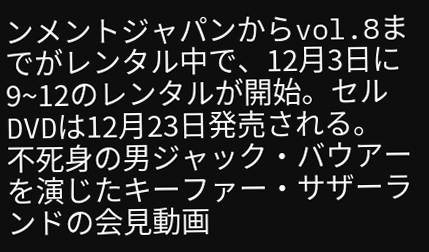ンメントジャパンからvol.8までがレンタル中で、12月3日に9~12のレンタルが開始。セルDVDは12月23日発売される。
不死身の男ジャック・バウアーを演じたキーファー・サザーランドの会見動画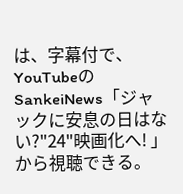は、字幕付で、YouTubeのSankeiNews「ジャックに安息の日はない?"24"映画化へ! 」から視聴できる。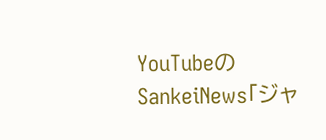YouTubeのSankeiNews「ジャ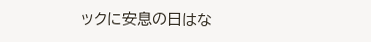ックに安息の日はな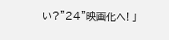い?"24"映画化へ! 」